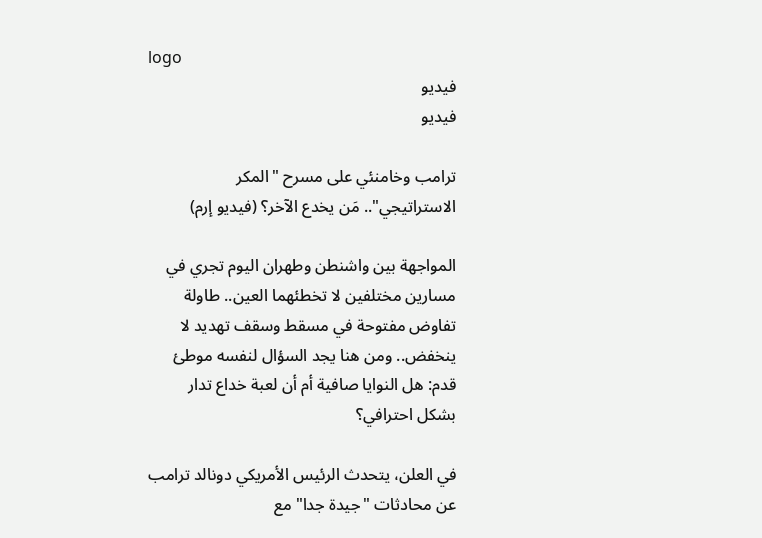logo
فيديو
فيديو

ترامب وخامنئي على مسرح "المكر الاستراتيجي".. مَن يخدع الآخر؟ (فيديو إرم)

المواجهة بين واشنطن وطهران اليوم تجري في مسارين مختلفين لا تخطئهما العين.. طاولة تفاوض مفتوحة في مسقط وسقف تهديد لا ينخفض.. ومن هنا يجد السؤال لنفسه موطئ قدم: هل النوايا صافية أم أن لعبة خداع تدار بشكل احترافي؟

في العلن، يتحدث الرئيس الأمريكي دونالد ترامب عن محادثات "جيدة جدا" مع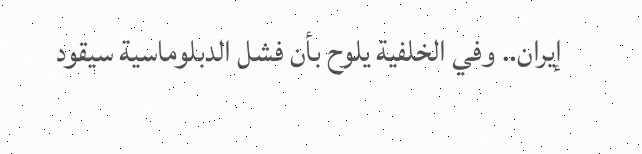إيران.. وفي الخلفية يلوح بأن فشل الدبلوماسية سيقود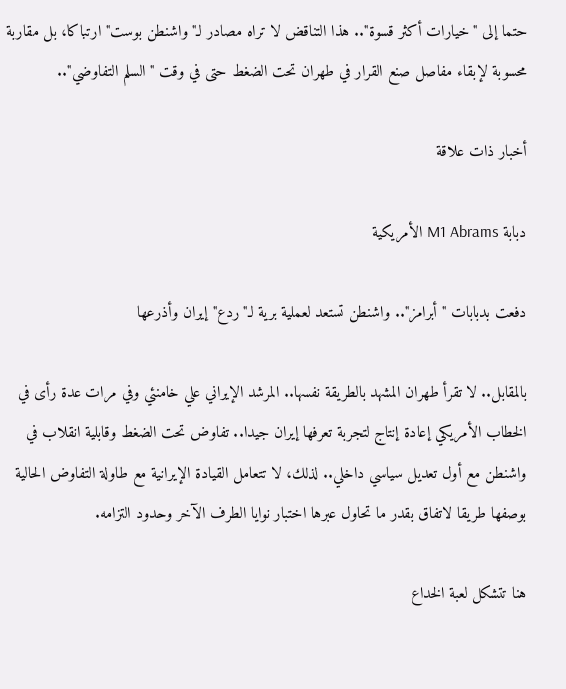حتما إلى "خيارات أكثر قسوة".. هذا التناقض لا تراه مصادر لـ"واشنطن بوست" ارتباكا، بل مقاربة محسوبة لإبقاء مفاصل صنع القرار في طهران تحت الضغط حتى في وقت "السلم التفاوضي"..

أخبار ذات علاقة

دبابة M1 Abrams الأمريكية

دفعت بدبابات "أبرامز".. واشنطن تستعد لعملية برية لـ"ردع" إيران وأذرعها

بالمقابل.. لا تقرأ طهران المشهد بالطريقة نفسها.. المرشد الإيراني علي خامنئي وفي مرات عدة رأى في الخطاب الأمريكي إعادة إنتاج لتجربة تعرفها إيران جيدا.. تفاوض تحت الضغط وقابلية انقلاب في واشنطن مع أول تعديل سياسي داخلي.. لذلك، لا تتعامل القيادة الإيرانية مع طاولة التفاوض الحالية بوصفها طريقا لاتفاق بقدر ما تحاول عبرها اختبار نوايا الطرف الآخر وحدود التزامه.

هنا تتشكل لعبة الخداع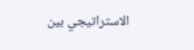الاستراتيجي بين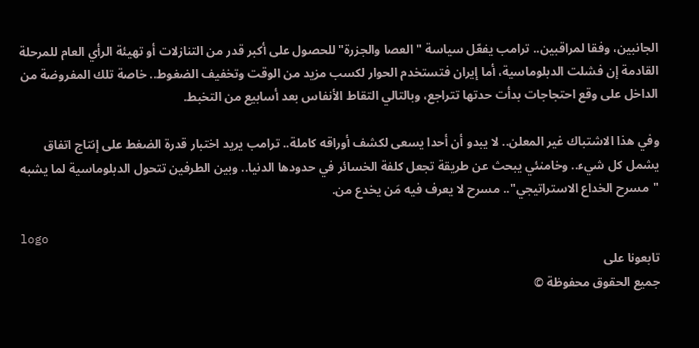الجانبين، وفقا لمراقبين.. ترامب يفعّل سياسة "العصا والجزرة" للحصول على أكبر قدر من التنازلات أو تهيئة الرأي العام للمرحلة القادمة إن فشلت الدبلوماسية، أما إيران فتستخدم الحوار لكسب مزيد من الوقت وتخفيف الضغوط.. خاصة تلك المفروضة من الداخل على وقع احتجاجات بدأت حدتها تتراجع، وبالتالي التقاط الأنفاس بعد أسابيع من التخبط.

وفي هذا الاشتباك غير المعلن.. لا يبدو أن أحدا يسعى لكشف أوراقه كاملة.. ترامب يريد اختبار قدرة الضغط على إنتاج اتفاق يشمل كل شيء.. وخامنئي يبحث عن طريقة تجعل كلفة الخسائر في حدودها الدنيا.. وبين الطرفين تتحول الدبلوماسية لما يشبه "مسرح الخداع الاستراتيجي".. مسرح لا يعرف فيه مَن يخدع من.

logo
تابعونا على
جميع الحقوق محفوظة ©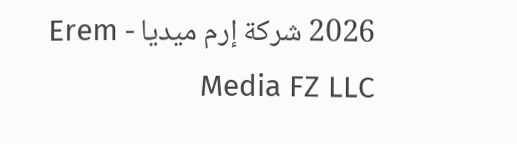2026 شركة إرم ميديا - Erem Media FZ LLC